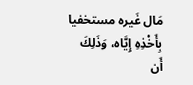مَال غَيره مستخفيا بِأَخْذِهِ إِيَّاه، وَذَلِكَ أَن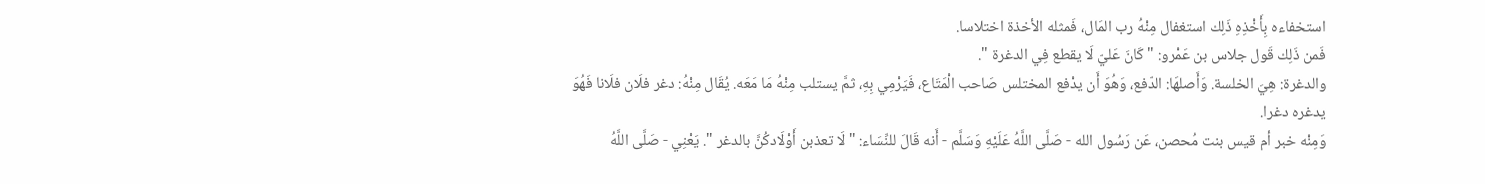استخفاءه بِأَخْذِهِ ذَلِك استغفال مِنْهُ رب المَال، فَمثله الأخذة اختلاسا.
فَمن ذَلِك قَول جلاس بن عَمْرو: " كَانَ عَليّ لَا يقطع فِي الدغرة ".
والدغرة: هِيَ الخلسة. وَأَصلهَا: الدّفع، وَهُوَ أَن يدْفع المختلس صَاحب الْمَتَاع، فَيَرْمِي بِهِ، ثمَّ يستلب مِنْهُ مَا مَعَه. يُقَال مِنْهُ: دغر فلَان فلَانا فَهُوَ يدغره دغرا.
وَمِنْه خبر أم قيس بنت مُحصن، عَن رَسُول الله - صَلَّى اللَّهُ عَلَيْهِ وَسَلَّم - أَنه قَالَ للنِّسَاء: " لَا تعذبن أَوْلَادكُنَّ بالدغر ". يَعْنِي - صَلَّى اللَّهُ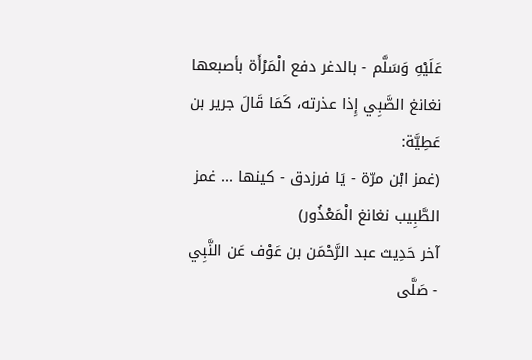عَلَيْهِ وَسَلَّم - بالدغر دفع الْمَرْأَة بأصبعها نغانغ الصَّبِي إِذا عذرته، كَمَا قَالَ جرير بن عَطِيَّة:
(غمز ابْن مرّة - يَا فرزدق - كينها ... غمز الطَّبِيب نغانغ الْمَعْذُور)
آخر حَدِيث عبد الرَّحْمَن بن عَوْف عَن النَّبِي - صَلَّى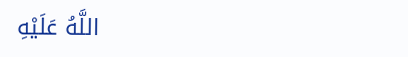اللَّهُ عَلَيْهِ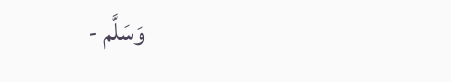وَسَلَّم -